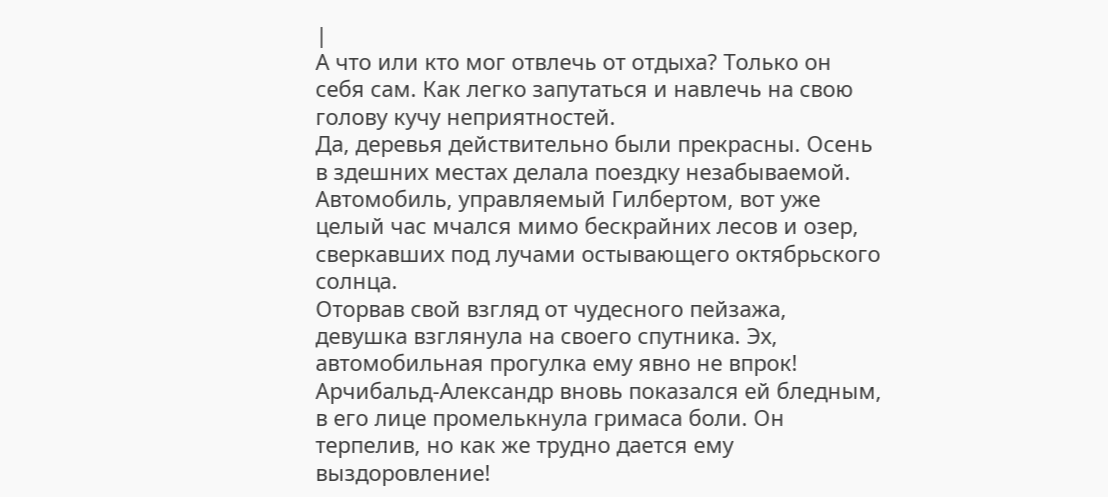|
А что или кто мог отвлечь от отдыха? Только он себя сам. Как легко запутаться и навлечь на свою голову кучу неприятностей.
Да, деревья действительно были прекрасны. Осень в здешних местах делала поездку незабываемой. Автомобиль, управляемый Гилбертом, вот уже целый час мчался мимо бескрайних лесов и озер, сверкавших под лучами остывающего октябрьского солнца.
Оторвав свой взгляд от чудесного пейзажа, девушка взглянула на своего спутника. Эх, автомобильная прогулка ему явно не впрок! Арчибальд-Александр вновь показался ей бледным, в его лице промелькнула гримаса боли. Он терпелив, но как же трудно дается ему выздоровление!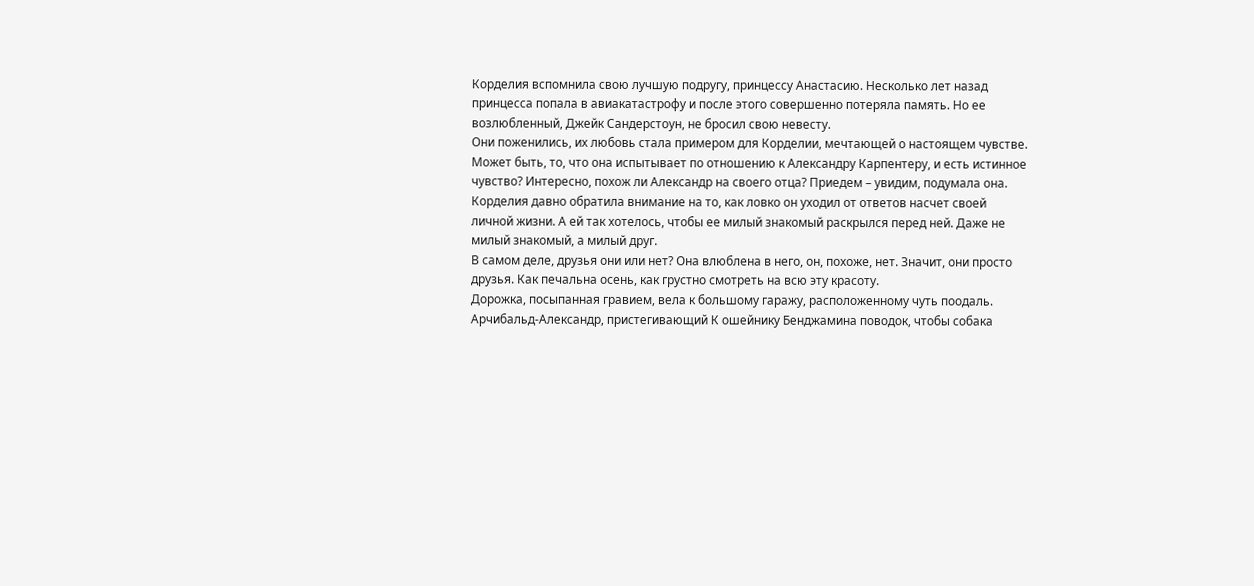Корделия вспомнила свою лучшую подругу, принцессу Анастасию. Несколько лет назад принцесса попала в авиакатастрофу и после этого совершенно потеряла память. Но ее возлюбленный, Джейк Сандерстоун, не бросил свою невесту.
Они поженились, их любовь стала примером для Корделии, мечтающей о настоящем чувстве. Может быть, то, что она испытывает по отношению к Александру Карпентеру, и есть истинное чувство? Интересно, похож ли Александр на своего отца? Приедем – увидим, подумала она.
Корделия давно обратила внимание на то, как ловко он уходил от ответов насчет своей личной жизни. А ей так хотелось, чтобы ее милый знакомый раскрылся перед ней. Даже не милый знакомый, а милый друг.
В самом деле, друзья они или нет? Она влюблена в него, он, похоже, нет. Значит, они просто друзья. Как печальна осень, как грустно смотреть на всю эту красоту.
Дорожка, посыпанная гравием, вела к большому гаражу, расположенному чуть поодаль.
Арчибальд-Александр, пристегивающий К ошейнику Бенджамина поводок, чтобы собака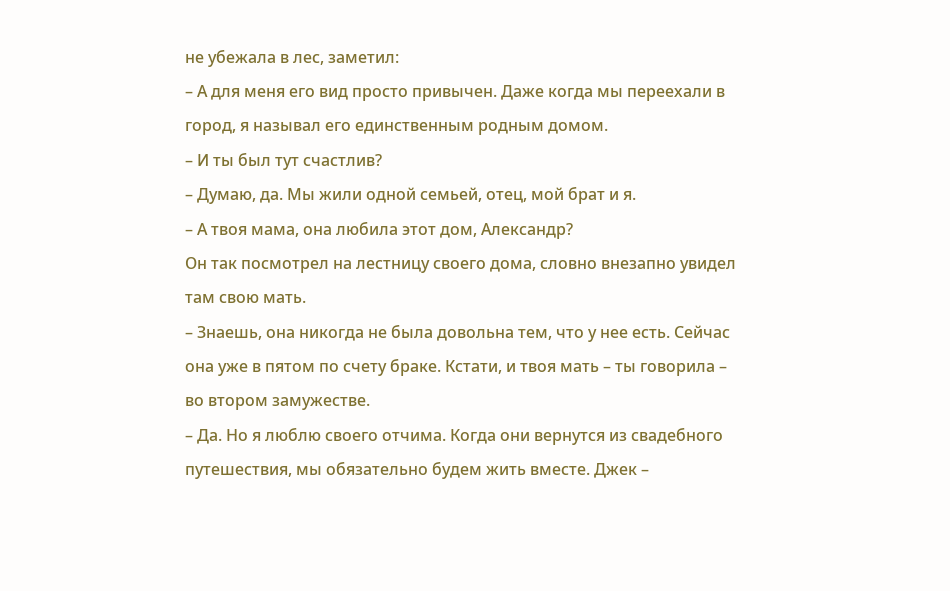не убежала в лес, заметил:
– А для меня его вид просто привычен. Даже когда мы переехали в город, я называл его единственным родным домом.
– И ты был тут счастлив?
– Думаю, да. Мы жили одной семьей, отец, мой брат и я.
– А твоя мама, она любила этот дом, Александр?
Он так посмотрел на лестницу своего дома, словно внезапно увидел там свою мать.
– Знаешь, она никогда не была довольна тем, что у нее есть. Сейчас она уже в пятом по счету браке. Кстати, и твоя мать – ты говорила – во втором замужестве.
– Да. Но я люблю своего отчима. Когда они вернутся из свадебного путешествия, мы обязательно будем жить вместе. Джек –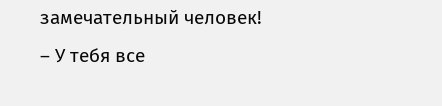замечательный человек!
– У тебя все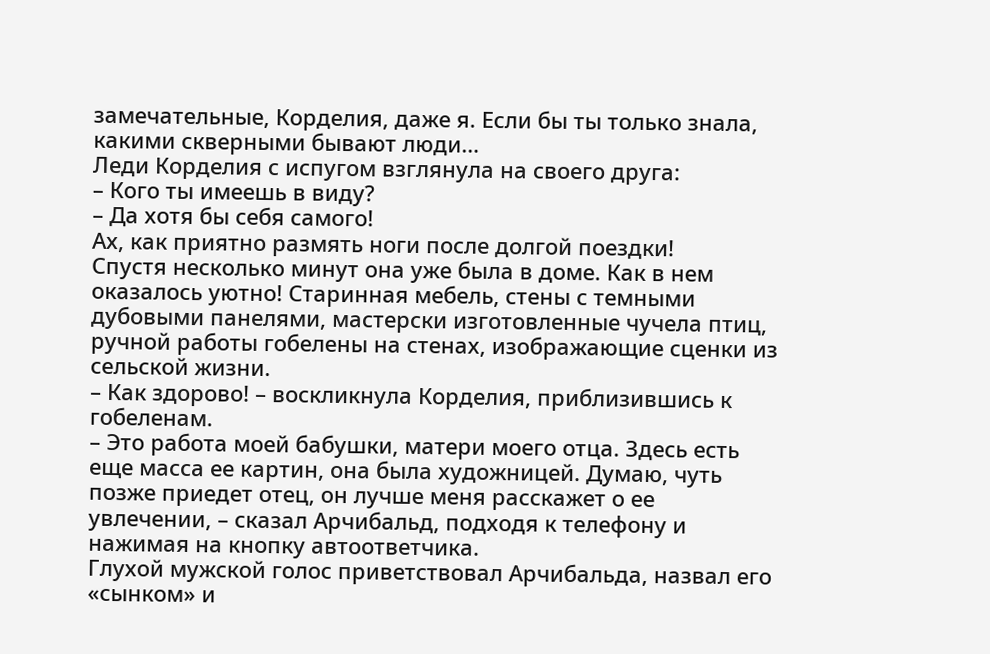замечательные, Корделия, даже я. Если бы ты только знала, какими скверными бывают люди…
Леди Корделия с испугом взглянула на своего друга:
– Кого ты имеешь в виду?
– Да хотя бы себя самого!
Ах, как приятно размять ноги после долгой поездки!
Спустя несколько минут она уже была в доме. Как в нем оказалось уютно! Старинная мебель, стены с темными дубовыми панелями, мастерски изготовленные чучела птиц, ручной работы гобелены на стенах, изображающие сценки из сельской жизни.
– Как здорово! – воскликнула Корделия, приблизившись к гобеленам.
– Это работа моей бабушки, матери моего отца. Здесь есть еще масса ее картин, она была художницей. Думаю, чуть позже приедет отец, он лучше меня расскажет о ее увлечении, – сказал Арчибальд, подходя к телефону и нажимая на кнопку автоответчика.
Глухой мужской голос приветствовал Арчибальда, назвал его «сынком» и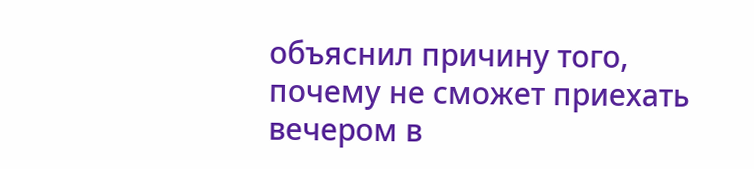объяснил причину того, почему не сможет приехать вечером в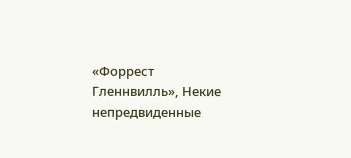«Форрест Гленнвилль», Некие непредвиденные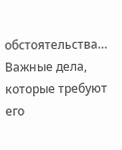обстоятельства… Важные дела, которые требуют его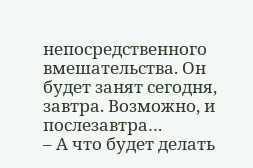непосредственного вмешательства. Он будет занят сегодня, завтра. Возможно, и послезавтра…
– А что будет делать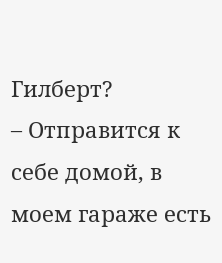Гилберт?
– Отправится к себе домой, в моем гараже есть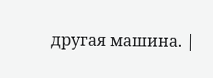другая машина. |